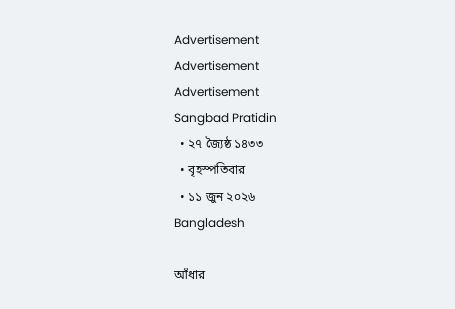Advertisement
Advertisement
Advertisement
Sangbad Pratidin
  • ২৭ জ্যৈষ্ঠ ১৪৩৩
  • বৃহস্পতিবার
  • ১১ জুন ২০২৬
Bangladesh

আঁধার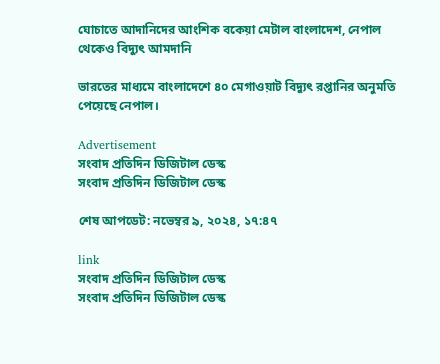ঘোচাতে আদানিদের আংশিক বকেয়া মেটাল বাংলাদেশ, নেপাল থেকেও বিদ্যুৎ আমদানি

ভারতের মাধ্যমে বাংলাদেশে ৪০ মেগাওয়াট বিদ্যুৎ রপ্তানির অনুমতি পেয়েছে নেপাল।

Advertisement
সংবাদ প্রতিদিন ডিজিটাল ডেস্ক
সংবাদ প্রতিদিন ডিজিটাল ডেস্ক

শেষ আপডেট: নভেম্বর ৯, ২০২৪, ১৭:৪৭

link
সংবাদ প্রতিদিন ডিজিটাল ডেস্ক
সংবাদ প্রতিদিন ডিজিটাল ডেস্ক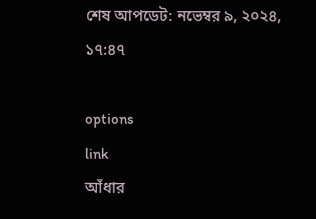শেষ আপডেট: নভেম্বর ৯, ২০২৪, ১৭:৪৭

options
link
আঁধার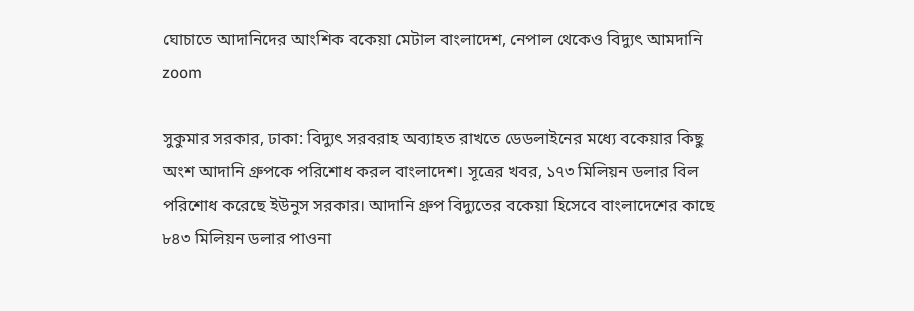ঘোচাতে আদানিদের আংশিক বকেয়া মেটাল বাংলাদেশ, নেপাল থেকেও বিদ্যুৎ আমদানি zoom

সুকুমার সরকার, ঢাকা: বিদ্যুৎ সরবরাহ অব্যাহত রাখতে ডেডলাইনের মধ্যে বকেয়ার কিছু অংশ আদানি গ্রুপকে পরিশোধ করল বাংলাদেশ। সূত্রের খবর, ১৭৩ মিলিয়ন ডলার বিল পরিশোধ করেছে ইউনুস সরকার। আদানি গ্রুপ বিদ্যুতের বকেয়া হিসেবে বাংলাদেশের কাছে ৮৪৩ মিলিয়ন ডলার পাওনা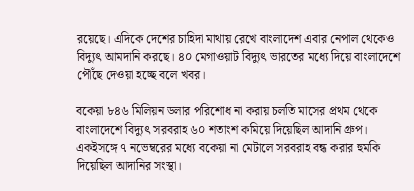রয়েছে। এদিকে দেশের চাহিদা মাথায় রেখে বাংলাদেশ এবার নেপাল থেকেও বিদ্যুৎ আমদানি করছে। ৪০ মেগাওয়াট বিদ্যুৎ ভারতের মধ্যে দিয়ে বাংলাদেশে পৌঁছে দেওয়া হচ্ছে বলে খবর।

বকেয়া ৮৪৬ মিলিয়ন ডলার পরিশোধ না করায় চলতি মাসের প্রথম থেকে বাংলাদেশে বিদ্যুৎ সরবরাহ ৬০ শতাংশ কমিয়ে দিয়েছিল আদানি গ্রুপ। একইসঙ্গে ৭ নভেম্বরের মধ্যে বকেয়া না মেটালে সরবরাহ বন্ধ করার হুমকি দিয়েছিল আদানির সংস্থা।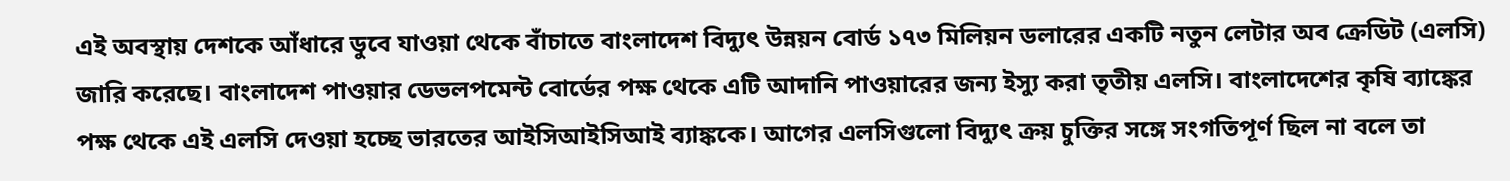এই অবস্থায় দেশকে আঁধারে ডুবে যাওয়া থেকে বাঁচাতে বাংলাদেশ বিদ্যুৎ উন্নয়ন বোর্ড ১৭৩ মিলিয়ন ডলারের একটি নতুন লেটার অব ক্রেডিট (এলসি) জারি করেছে। বাংলাদেশ পাওয়ার ডেভলপমেন্ট বোর্ডের পক্ষ থেকে এটি আদানি পাওয়ারের জন্য ইস্যু করা তৃতীয় এলসি। বাংলাদেশের কৃষি ব্যাঙ্কের পক্ষ থেকে এই এলসি দেওয়া হচ্ছে ভারতের আইসিআইসিআই ব্যাঙ্ককে। আগের এলসিগুলো বিদ্যুৎ ক্রয় চুক্তির সঙ্গে সংগতিপূর্ণ ছিল না বলে তা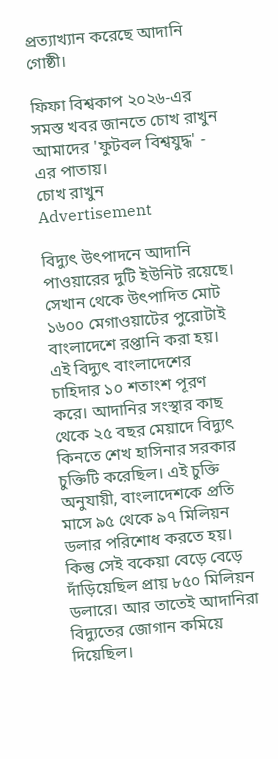প্রত্যাখ্যান করেছে আদানি গোষ্ঠী।

ফিফা বিশ্বকাপ ২০২৬-এর সমস্ত খবর জানতে চোখ রাখুন আমাদের 'ফুটবল বিশ্বযুদ্ধ' - এর পাতায়।
চোখ রাখুন
Advertisement

বিদ্যুৎ উৎপাদনে আদানি পাওয়ারের দুটি ইউনিট রয়েছে। সেখান থেকে উৎপাদিত মোট ১৬০০ মেগাওয়াটের পুরোটাই বাংলাদেশে রপ্তানি করা হয়। এই বিদ্যুৎ বাংলাদেশের চাহিদার ১০ শতাংশ পূরণ করে। আদানির সংস্থার কাছ থেকে ২৫ বছর মেয়াদে বিদ্যুৎ কিনতে শেখ হাসিনার সরকার চুক্তিটি করেছিল। এই চুক্তি অনুযায়ী, বাংলাদেশকে প্রতি মাসে ৯৫ থেকে ৯৭ মিলিয়ন ডলার পরিশোধ করতে হয়। কিন্তু সেই বকেয়া বেড়ে বেড়ে দাঁড়িয়েছিল প্রায় ৮৫০ মিলিয়ন ডলারে। আর তাতেই আদানিরা বিদ্যুতের জোগান কমিয়ে দিয়েছিল।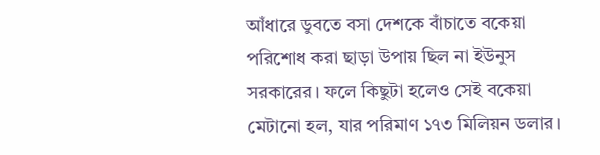আঁধারে ডুবতে বসা দেশকে বাঁচাতে বকেয়া পরিশোধ করা ছাড়া উপায় ছিল না ইউনুস সরকারের। ফলে কিছুটা হলেও সেই বকেয়া মেটানো হল, যার পরিমাণ ১৭৩ মিলিয়ন ডলার।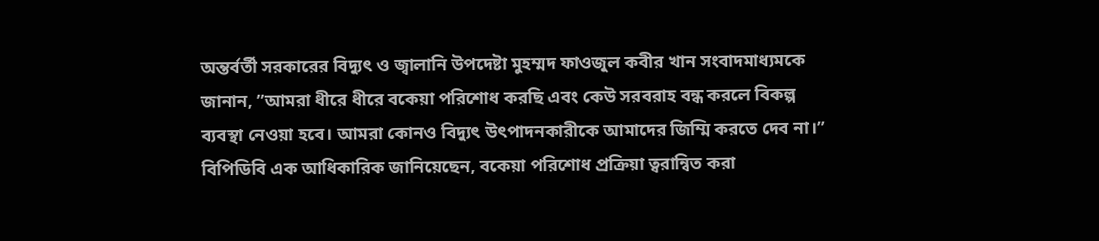অন্তর্বর্তী সরকারের বিদ্যুৎ ও জ্বালানি উপদেষ্টা মুহম্মদ ফাওজুল কবীর খান সংবাদমাধ্যমকে জানান, ”আমরা ধীরে ধীরে বকেয়া পরিশোধ করছি এবং কেউ সরবরাহ বন্ধ করলে বিকল্প ব্যবস্থা নেওয়া হবে। আমরা কোনও বিদ্যুৎ উৎপাদনকারীকে আমাদের জিম্মি করতে দেব না।” বিপিডিবি এক আধিকারিক জানিয়েছেন, বকেয়া পরিশোধ প্রক্রিয়া ত্বরান্বিত করা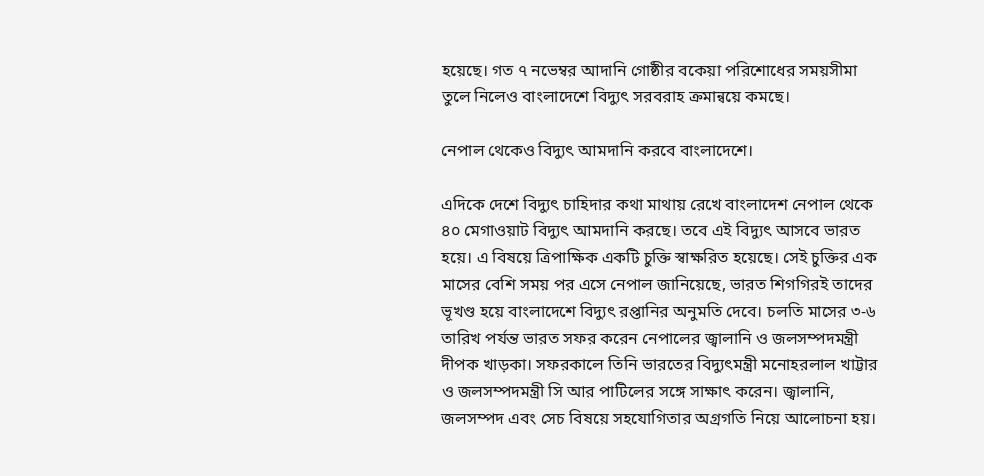হয়েছে। গত ৭ নভেম্বর আদানি গোষ্ঠীর বকেয়া পরিশোধের সময়সীমা তুলে নিলেও বাংলাদেশে বিদ্যুৎ সরবরাহ ক্রমান্বয়ে কমছে।

নেপাল থেকেও বিদ্যুৎ আমদানি করবে বাংলাদেশে।

এদিকে দেশে বিদ্যুৎ চাহিদার কথা মাথায় রেখে বাংলাদেশ নেপাল থেকে ৪০ মেগাওয়াট বিদ্যুৎ আমদানি করছে। তবে এই বিদ্যুৎ আসবে ভারত হয়ে। এ বিষয়ে ত্রিপাক্ষিক একটি চুক্তি স্বাক্ষরিত হয়েছে। সেই চুক্তির এক মাসের বেশি সময় পর এসে নেপাল জানিয়েছে, ভারত শিগগিরই তাদের ভূখণ্ড হয়ে বাংলাদেশে বিদ্যুৎ রপ্তানির অনুমতি দেবে। চলতি মাসের ৩-৬ তারিখ পর্যন্ত ভারত সফর করেন নেপালের জ্বালানি ও জলসম্পদমন্ত্রী দীপক খাড়কা। সফরকালে তিনি ভারতের বিদ্যুৎমন্ত্রী মনোহরলাল খাট্টার ও জলসম্পদমন্ত্রী সি আর পাটিলের সঙ্গে সাক্ষাৎ করেন। জ্বালানি, জলসম্পদ এবং সেচ বিষয়ে সহযোগিতার অগ্রগতি নিয়ে আলোচনা হয়।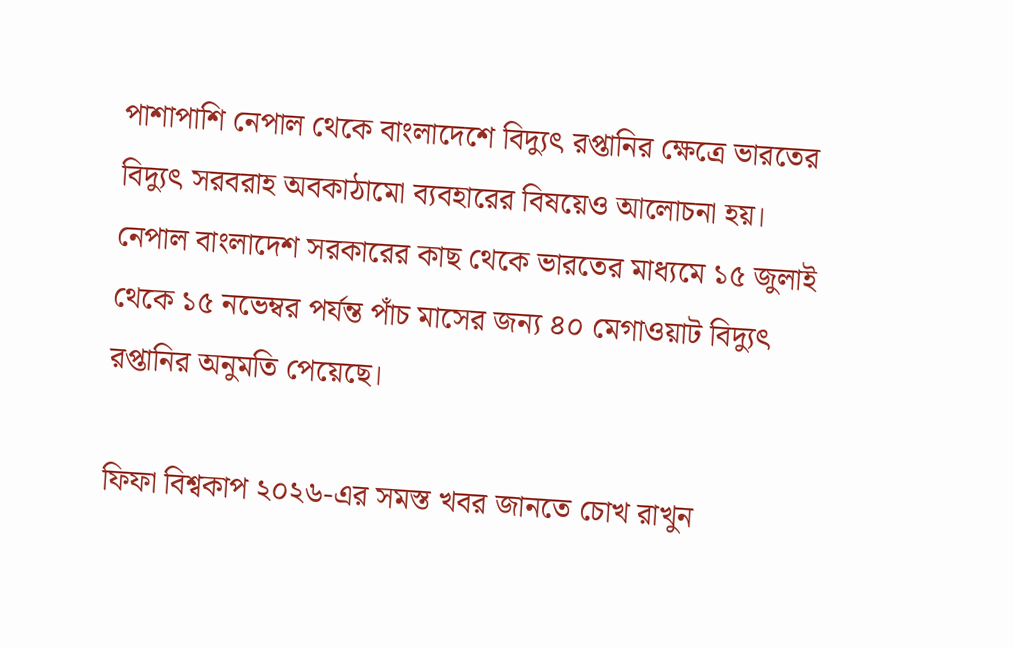পাশাপাশি নেপাল থেকে বাংলাদেশে বিদ্যুৎ রপ্তানির ক্ষেত্রে ভারতের বিদ্যুৎ সরবরাহ অবকাঠামো ব্যবহারের বিষয়েও আলোচনা হয়। নেপাল বাংলাদেশ সরকারের কাছ থেকে ভারতের মাধ্যমে ১৫ জুলাই থেকে ১৫ নভেম্বর পর্যন্ত পাঁচ মাসের জন্য ৪০ মেগাওয়াট বিদ্যুৎ রপ্তানির অনুমতি পেয়েছে।

ফিফা বিশ্বকাপ ২০২৬-এর সমস্ত খবর জানতে চোখ রাখুন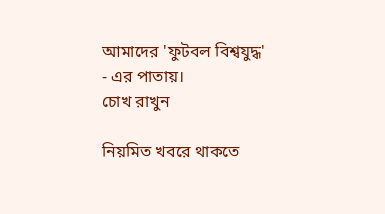আমাদের 'ফুটবল বিশ্বযুদ্ধ' - এর পাতায়।
চোখ রাখুন

নিয়মিত খবরে থাকতে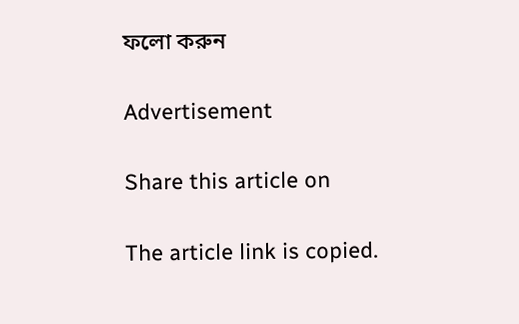ফলো করুন

Advertisement

Share this article on

The article link is copied.